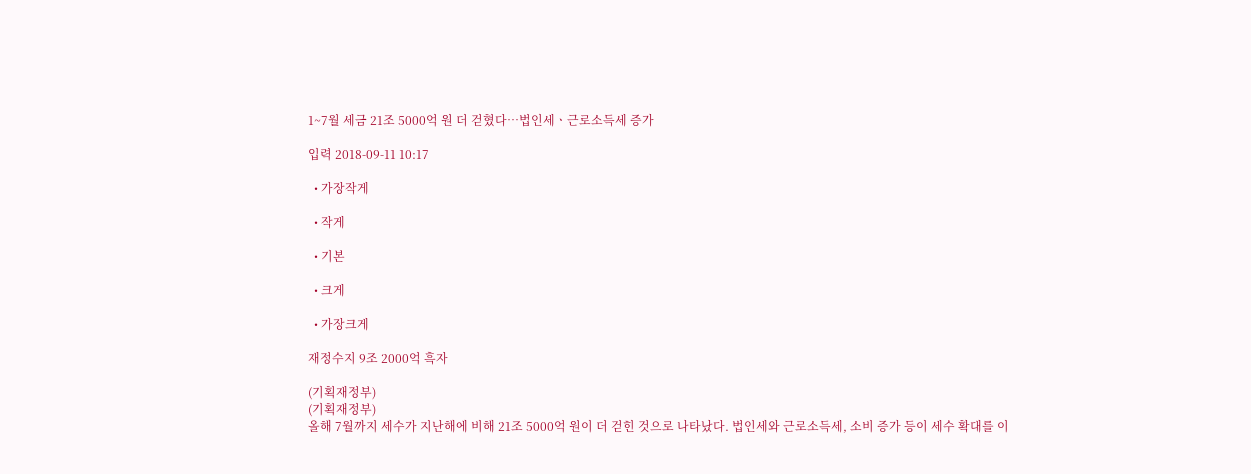1~7월 세금 21조 5000억 원 더 걷혔다…법인세ㆍ근로소득세 증가

입력 2018-09-11 10:17

  • 가장작게

  • 작게

  • 기본

  • 크게

  • 가장크게

재정수지 9조 2000억 흑자

(기획재정부)
(기획재정부)
올해 7월까지 세수가 지난해에 비해 21조 5000억 원이 더 걷힌 것으로 나타났다. 법인세와 근로소득세, 소비 증가 등이 세수 확대를 이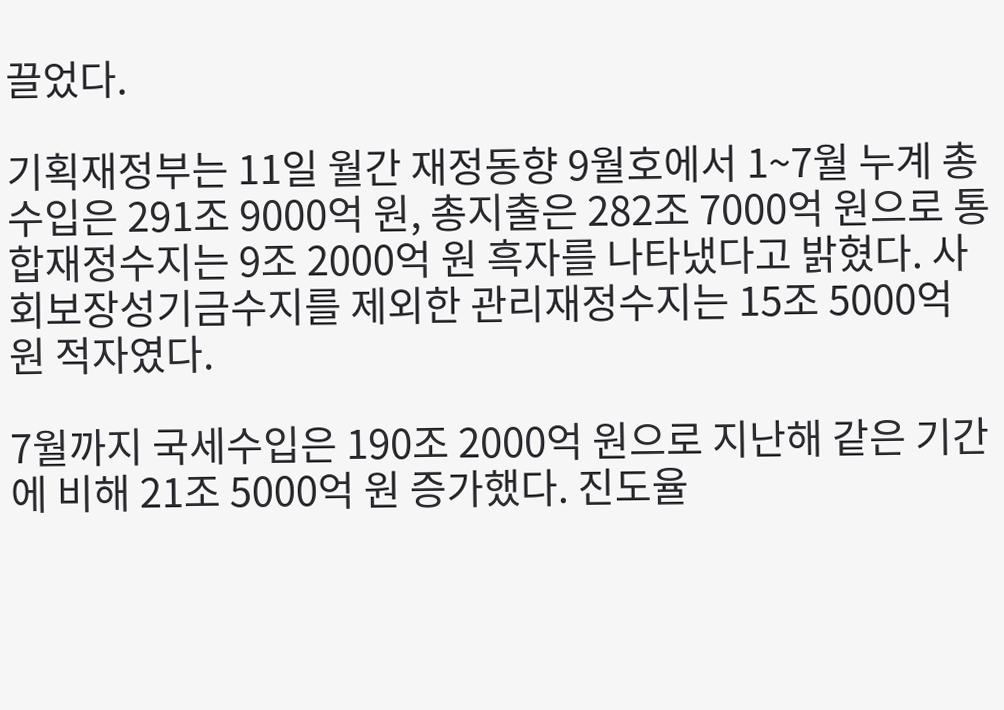끌었다.

기획재정부는 11일 월간 재정동향 9월호에서 1~7월 누계 총수입은 291조 9000억 원, 총지출은 282조 7000억 원으로 통합재정수지는 9조 2000억 원 흑자를 나타냈다고 밝혔다. 사회보장성기금수지를 제외한 관리재정수지는 15조 5000억 원 적자였다.

7월까지 국세수입은 190조 2000억 원으로 지난해 같은 기간에 비해 21조 5000억 원 증가했다. 진도율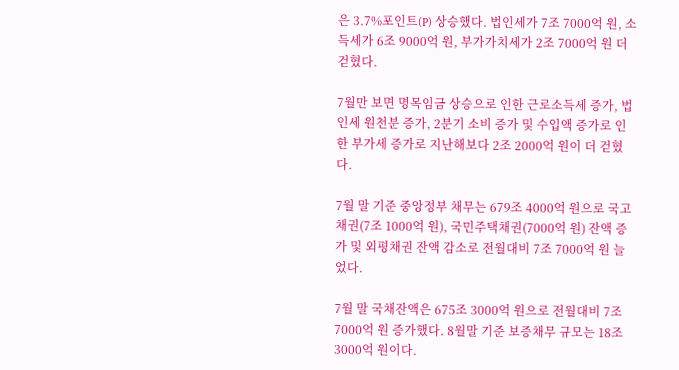은 3.7%포인트(P) 상승했다. 법인세가 7조 7000억 원, 소득세가 6조 9000억 원, 부가가치세가 2조 7000억 원 더 걷혔다.

7월만 보면 명목임금 상승으로 인한 근로소득세 증가, 법인세 원천분 증가, 2분기 소비 증가 및 수입액 증가로 인한 부가세 증가로 지난해보다 2조 2000억 원이 더 걷혔다.

7월 말 기준 중앙정부 채무는 679조 4000억 원으로 국고채권(7조 1000억 원), 국민주택채권(7000억 원) 잔액 증가 및 외평채권 잔액 감소로 전월대비 7조 7000억 원 늘었다.

7월 말 국채잔액은 675조 3000억 원으로 전월대비 7조 7000억 원 증가했다. 8월말 기준 보증채무 규모는 18조 3000억 원이다.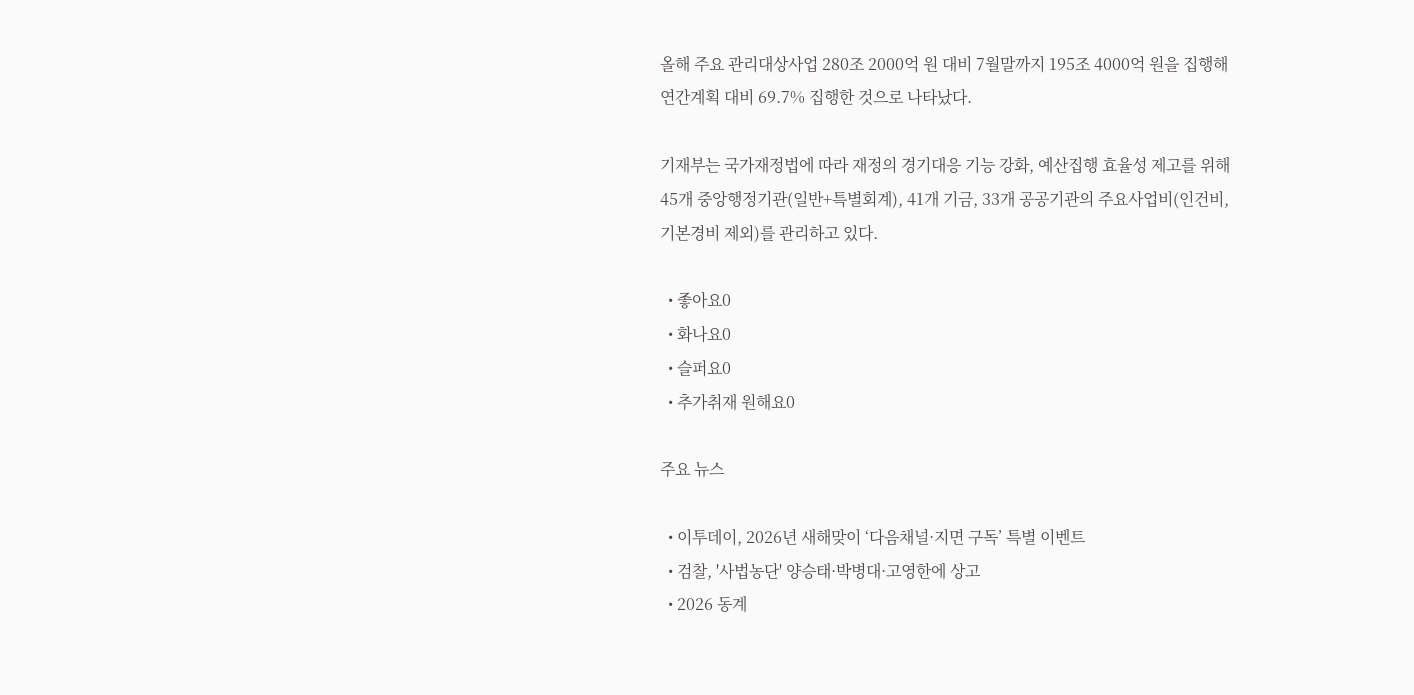올해 주요 관리대상사업 280조 2000억 원 대비 7월말까지 195조 4000억 원을 집행해 연간계획 대비 69.7% 집행한 것으로 나타났다.

기재부는 국가재정법에 따라 재정의 경기대응 기능 강화, 예산집행 효율성 제고를 위해 45개 중앙행정기관(일반+특별회계), 41개 기금, 33개 공공기관의 주요사업비(인건비, 기본경비 제외)를 관리하고 있다.

  • 좋아요0
  • 화나요0
  • 슬퍼요0
  • 추가취재 원해요0

주요 뉴스

  • 이투데이, 2026년 새해맞이 ‘다음채널·지면 구독’ 특별 이벤트
  • 검찰, '사법농단' 양승태·박병대·고영한에 상고
  • 2026 동계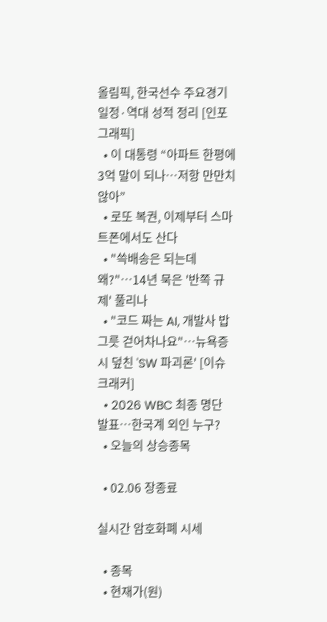올림픽, 한국선수 주요경기 일정·역대 성적 정리 [인포그래픽]
  • 이 대통령 “아파트 한평에 3억 말이 되나…저항 만만치 않아”
  • 로또 복권, 이제부터 스마트폰에서도 산다
  • "쓱배송은 되는데 왜?"…14년 묵은 '반쪽 규제' 풀리나
  • "코드 짜는 AI, 개발사 밥그릇 걷어차나요"…뉴욕증시 덮친 'SW 파괴론' [이슈크래커]
  • 2026 WBC 최종 명단 발표…한국계 외인 누구?
  • 오늘의 상승종목

  • 02.06 장종료

실시간 암호화폐 시세

  • 종목
  • 현재가(원)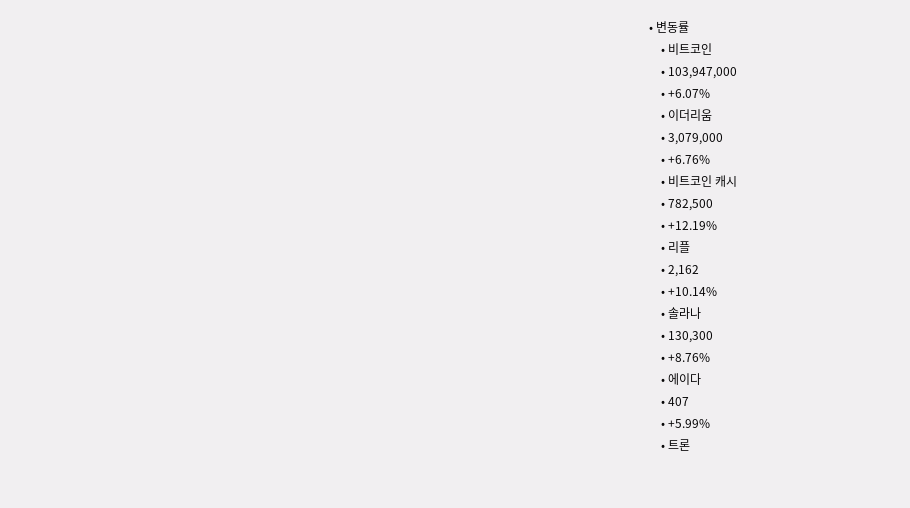• 변동률
    • 비트코인
    • 103,947,000
    • +6.07%
    • 이더리움
    • 3,079,000
    • +6.76%
    • 비트코인 캐시
    • 782,500
    • +12.19%
    • 리플
    • 2,162
    • +10.14%
    • 솔라나
    • 130,300
    • +8.76%
    • 에이다
    • 407
    • +5.99%
    • 트론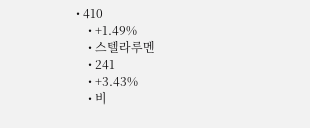• 410
    • +1.49%
    • 스텔라루멘
    • 241
    • +3.43%
    • 비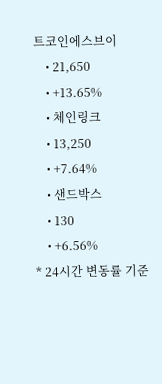트코인에스브이
    • 21,650
    • +13.65%
    • 체인링크
    • 13,250
    • +7.64%
    • 샌드박스
    • 130
    • +6.56%
* 24시간 변동률 기준